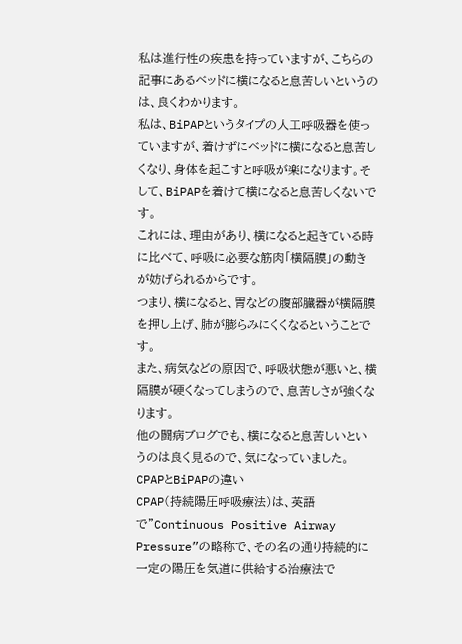私は進行性の疾患を持っていますが、こちらの記事にあるベッドに横になると息苦しいというのは、良くわかります。
私は、BiPAPというタイプの人工呼吸器を使っていますが、着けずにベッドに横になると息苦しくなり、身体を起こすと呼吸が楽になります。そして、BiPAPを着けて横になると息苦しくないです。
これには、理由があり、横になると起きている時に比べて、呼吸に必要な筋肉「横隔膜」の動きが妨げられるからです。
つまり、横になると、胃などの腹部臓器が横隔膜を押し上げ、肺が膨らみにくくなるということです。
また、病気などの原因で、呼吸状態が悪いと、横隔膜が硬くなってしまうので、息苦しさが強くなります。
他の闘病ブログでも、横になると息苦しいというのは良く見るので、気になっていました。
CPAPとBiPAPの違い
CPAP(持続陽圧呼吸療法)は、英語で”Continuous Positive Airway Pressure”の略称で、その名の通り持続的に一定の陽圧を気道に供給する治療法で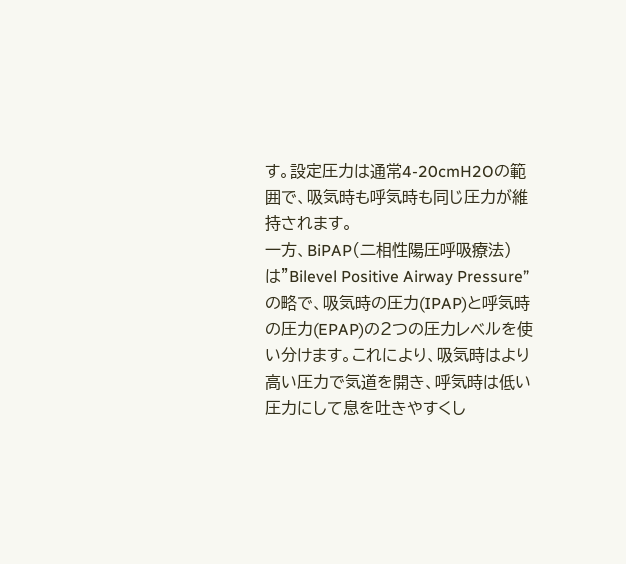す。設定圧力は通常4-20cmH2Oの範囲で、吸気時も呼気時も同じ圧力が維持されます。
一方、BiPAP(二相性陽圧呼吸療法)は”Bilevel Positive Airway Pressure”の略で、吸気時の圧力(IPAP)と呼気時の圧力(EPAP)の2つの圧力レベルを使い分けます。これにより、吸気時はより高い圧力で気道を開き、呼気時は低い圧力にして息を吐きやすくし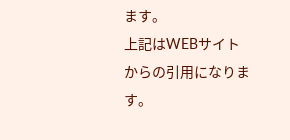ます。
上記はWEBサイトからの引用になります。